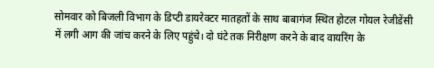सोमवार को बिजली विभाग के डिप्टी डायरेक्टर मातहतों के साथ बाबागंज स्थित होटल गोयल रेजीडेंसी में लगी आग की जांच करने के लिए पहुंचे। दो घंटे तक निरीक्षण करने के बाद वायरिंग के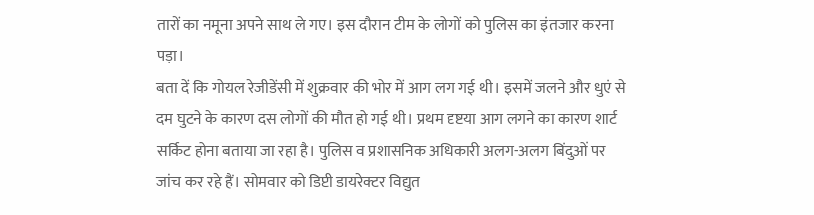तारों का नमूना अपने साथ ले गए। इस दौरान टीम के लोगों को पुलिस का इंतजार करना पड़ा।
बता दें कि गोयल रेजीडेंसी में शुक्रवार की भोर में आग लग गई थी। इसमें जलने और धुएं से दम घुटने के कारण दस लोगों की मौत हो गई थी। प्रथम दृष्टया आग लगने का कारण शार्ट सर्किट होना बताया जा रहा है। पुलिस व प्रशासनिक अधिकारी अलग-अलग बिंदुओं पर जांच कर रहे हैं। सोमवार को डिप्टी डायरेक्टर विद्युत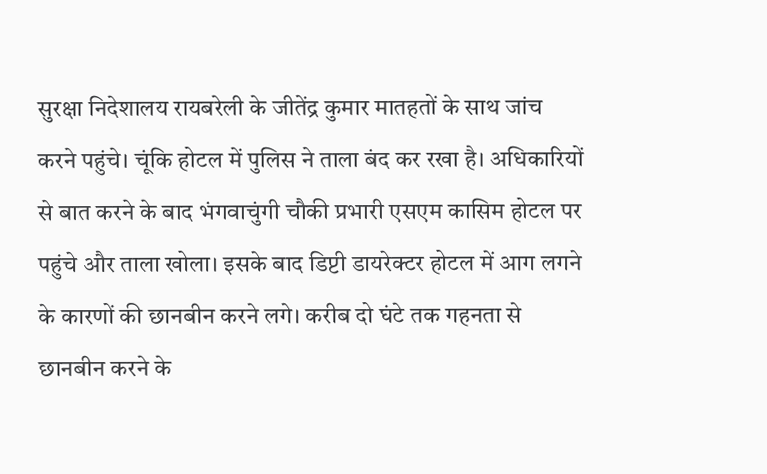सुरक्षा निदेशालय रायबरेली के जीतेंद्र कुमार मातहतों के साथ जांच करने पहुंचे। चूंकि होटल में पुलिस ने ताला बंद कर रखा है। अधिकारियों से बात करने के बाद भंगवाचुंगी चौकी प्रभारी एसएम कासिम होटल पर पहुंचे और ताला खोला। इसके बाद डिप्टी डायरेक्टर होटल में आग लगने के कारणों की छानबीन करने लगे। करीब दो घंटे तक गहनता से छानबीन करने के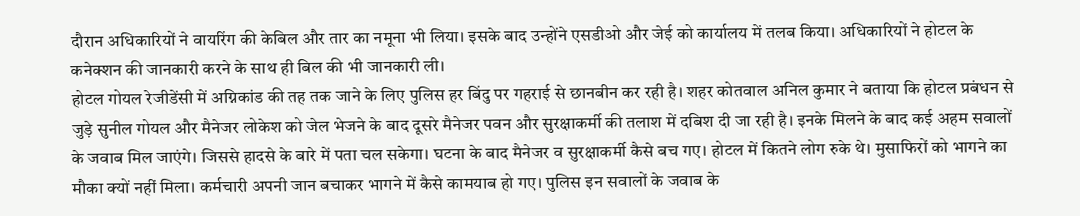दौरान अधिकारियों ने वायरिंग की केबिल और तार का नमूना भी लिया। इसके बाद उन्होंने एसडीओ और जेई को कार्यालय में तलब किया। अधिकारियों ने होटल के कनेक्शन की जानकारी करने के साथ ही बिल की भी जानकारी ली।
होटल गोयल रेजीडेंसी में अग्निकांड की तह तक जाने के लिए पुलिस हर बिंदु पर गहराई से छानबीन कर रही है। शहर कोतवाल अनिल कुमार ने बताया कि होटल प्रबंधन से जुड़े सुनील गोयल और मैनेजर लोकेश को जेल भेजने के बाद दूसरे मैनेजर पवन और सुरक्षाकर्मी की तलाश में दबिश दी जा रही है। इनके मिलने के बाद कई अहम सवालों के जवाब मिल जाएंगे। जिससे हादसे के बारे में पता चल सकेगा। घटना के बाद मैनेजर व सुरक्षाकर्मी कैसे बच गए। होटल में कितने लोग रुके थे। मुसाफिरों को भागने का मौका क्यों नहीं मिला। कर्मचारी अपनी जान बचाकर भागने में कैसे कामयाब हो गए। पुलिस इन सवालों के जवाब के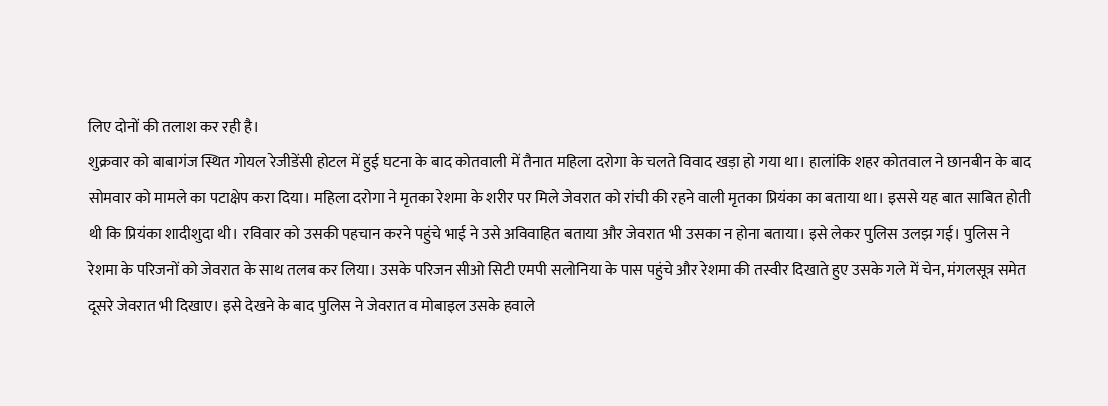लिए दोनों की तलाश कर रही है।
शुक्रवार को बाबागंज स्थित गोयल रेजीडेंसी होटल में हुई घटना के बाद कोतवाली में तैनात महिला दरोगा के चलते विवाद खड़ा हो गया था। हालांकि शहर कोतवाल ने छानबीन के बाद सोमवार को मामले का पटाक्षेप करा दिया। महिला दरोगा ने मृतका रेशमा के शरीर पर मिले जेवरात को रांची की रहने वाली मृतका प्रियंका का बताया था। इससे यह बात साबित होती थी कि प्रियंका शादीशुदा थी। रविवार को उसकी पहचान करने पहुंचे भाई ने उसे अविवाहित बताया और जेवरात भी उसका न होना बताया। इसे लेकर पुलिस उलझ गई। पुलिस ने रेशमा के परिजनों को जेवरात के साथ तलब कर लिया। उसके परिजन सीओ सिटी एमपी सलोनिया के पास पहुंचे और रेशमा की तस्वीर दिखाते हुए उसके गले में चेन, मंगलसूत्र समेत दूसरे जेवरात भी दिखाए। इसे देखने के बाद पुलिस ने जेवरात व मोबाइल उसके हवाले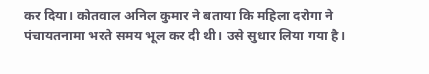कर दिया। कोतवाल अनिल कुमार ने बताया कि महिला दरोगा ने पंचायतनामा भरते समय भूल कर दी थी। उसे सुधार लिया गया है।